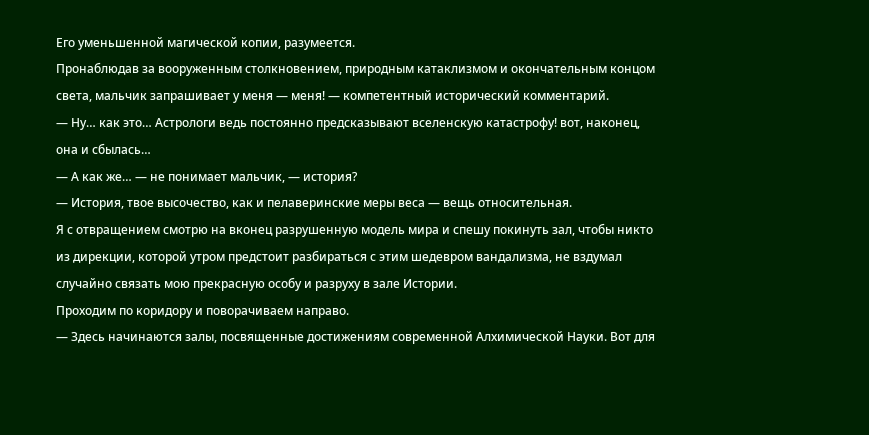Его уменьшенной магической копии, разумеется.
Пронаблюдав за вооруженным столкновением, природным катаклизмом и окончательным концом света, мальчик запрашивает у меня — меня! — компетентный исторический комментарий.
— Ну… как это… Астрологи ведь постоянно предсказывают вселенскую катастрофу! вот, наконец, она и сбылась…
— А как же… — не понимает мальчик, — история?
— История, твое высочество, как и пелаверинские меры веса — вещь относительная.
Я с отвращением смотрю на вконец разрушенную модель мира и спешу покинуть зал, чтобы никто из дирекции, которой утром предстоит разбираться с этим шедевром вандализма, не вздумал случайно связать мою прекрасную особу и разруху в зале Истории.
Проходим по коридору и поворачиваем направо.
— Здесь начинаются залы, посвященные достижениям современной Алхимической Науки. Вот для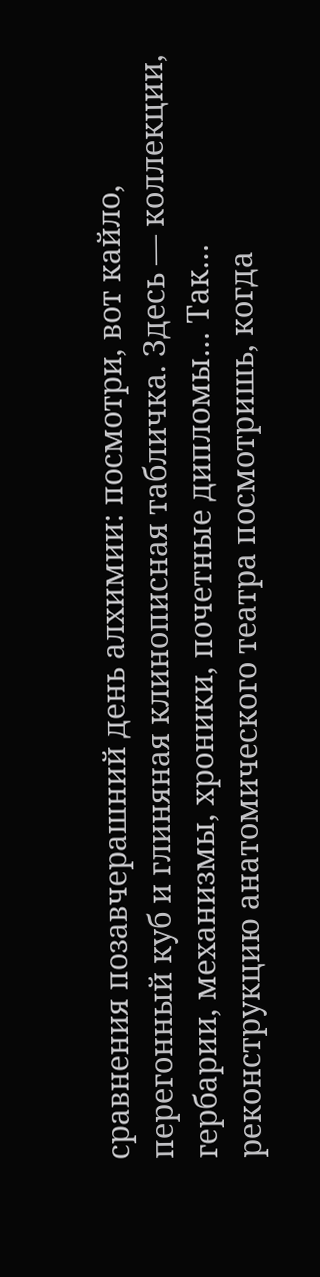сравнения позавчерашний день алхимии: посмотри, вот кайло, перегонный куб и глиняная клинописная табличка. Здесь — коллекции, гербарии, механизмы, хроники, почетные дипломы… Так… реконструкцию анатомического театра посмотришь, когда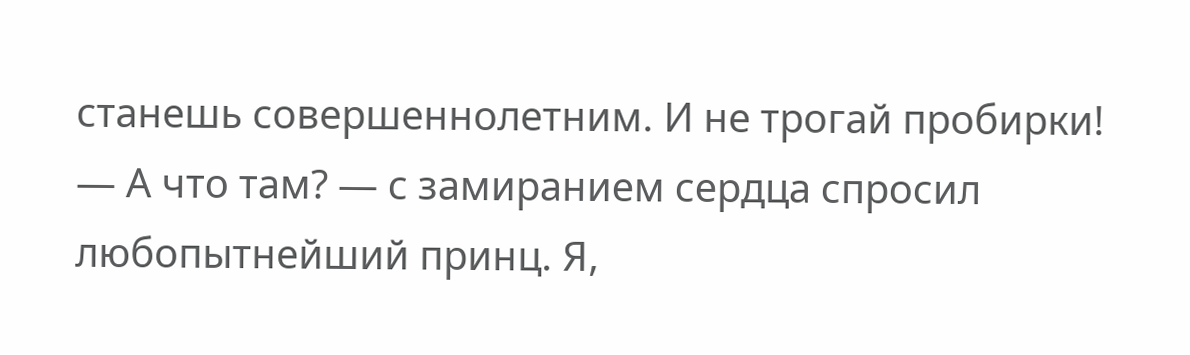станешь совершеннолетним. И не трогай пробирки!
— А что там? — с замиранием сердца спросил любопытнейший принц. Я,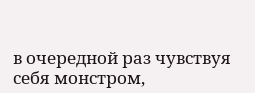в очередной раз чувствуя себя монстром,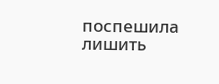поспешила лишить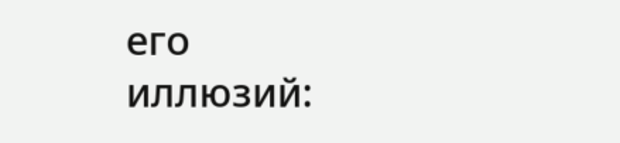его иллюзий: